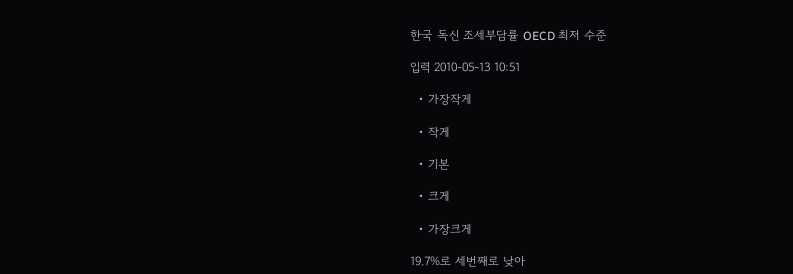한국 독신 조세부담률 OECD 최저 수준

입력 2010-05-13 10:51

  • 가장작게

  • 작게

  • 기본

  • 크게

  • 가장크게

19.7%로 세번째로 낮아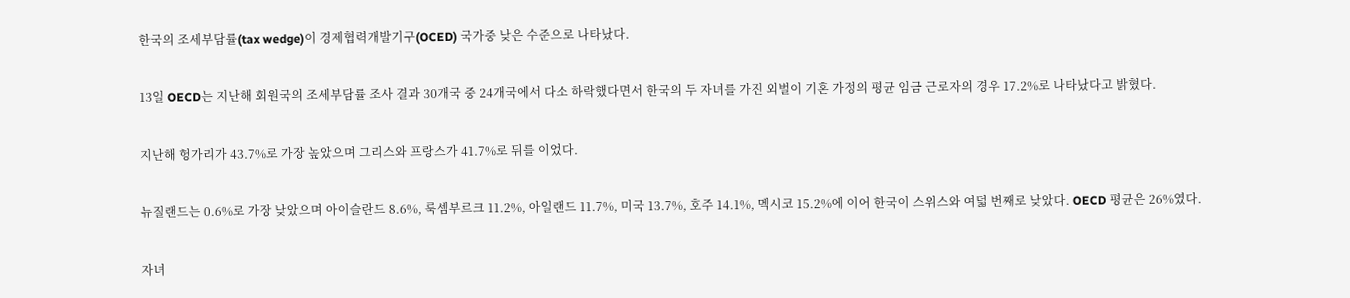한국의 조세부담률(tax wedge)이 경제협력개발기구(OCED) 국가중 낮은 수준으로 나타났다.

13일 OECD는 지난해 회원국의 조세부담률 조사 결과 30개국 중 24개국에서 다소 하락했다면서 한국의 두 자녀를 가진 외벌이 기혼 가정의 평균 임금 근로자의 경우 17.2%로 나타났다고 밝혔다.

지난해 헝가리가 43.7%로 가장 높았으며 그리스와 프랑스가 41.7%로 뒤를 이었다.

뉴질랜드는 0.6%로 가장 낮았으며 아이슬란드 8.6%, 룩셈부르크 11.2%, 아일랜드 11.7%, 미국 13.7%, 호주 14.1%, 멕시코 15.2%에 이어 한국이 스위스와 여덟 번째로 낮았다. OECD 평균은 26%였다.

자녀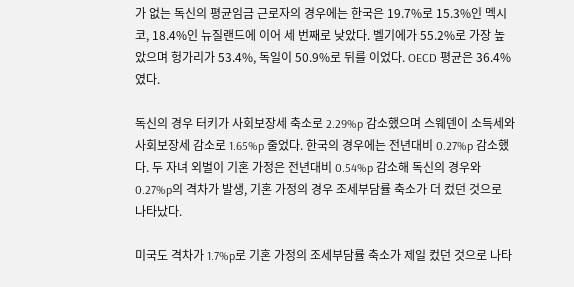가 없는 독신의 평균임금 근로자의 경우에는 한국은 19.7%로 15.3%인 멕시코, 18.4%인 뉴질랜드에 이어 세 번째로 낮았다. 벨기에가 55.2%로 가장 높았으며 헝가리가 53.4%, 독일이 50.9%로 뒤를 이었다. OECD 평균은 36.4%였다.

독신의 경우 터키가 사회보장세 축소로 2.29%p 감소했으며 스웨덴이 소득세와 사회보장세 감소로 1.65%p 줄었다. 한국의 경우에는 전년대비 0.27%p 감소했다. 두 자녀 외벌이 기혼 가정은 전년대비 0.54%p 감소해 독신의 경우와 0.27%p의 격차가 발생, 기혼 가정의 경우 조세부담률 축소가 더 컸던 것으로 나타났다.

미국도 격차가 1.7%p로 기혼 가정의 조세부담률 축소가 제일 컸던 것으로 나타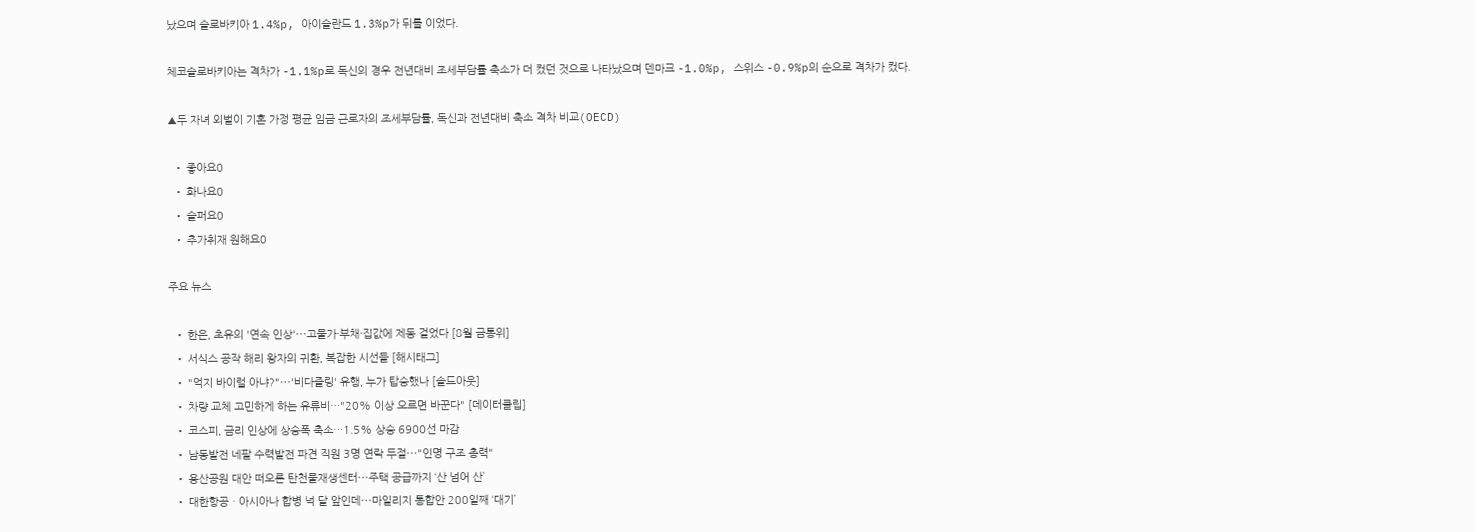났으며 슬로바키아 1.4%p, 아이슬란드 1.3%p가 뒤를 이었다.

체코슬로바키아는 격차가 -1.1%p로 독신의 경우 전년대비 조세부담률 축소가 더 컸던 것으로 나타났으며 덴마크 -1.0%p, 스위스 -0.9%p의 순으로 격차가 컸다.

▲두 자녀 외벌이 기혼 가정 평균 임금 근로자의 조세부담률, 독신과 전년대비 축소 격차 비교(OECD)

  • 좋아요0
  • 화나요0
  • 슬퍼요0
  • 추가취재 원해요0

주요 뉴스

  • 한은, 초유의 '연속 인상'⋯고물가·부채·집값에 제동 걸었다 [8월 금통위]
  • 서식스 공작 해리 왕자의 귀환, 복잡한 시선들 [해시태그]
  • "억지 바이럴 아냐?"⋯'비다즐링' 유행, 누가 탑승했나 [솔드아웃]
  • 차량 교체 고민하게 하는 유류비…"20% 이상 오르면 바꾼다" [데이터클립]
  • 코스피, 금리 인상에 상승폭 축소…1.5% 상승 6900선 마감
  • 남동발전 네팔 수력발전 파견 직원 3명 연락 두절⋯"인명 구조 총력"
  • 용산공원 대안 떠오른 탄천물재생센터⋯주택 공급까지 ‘산 넘어 산’
  • 대한항공ㆍ아시아나 합병 넉 달 앞인데⋯마일리지 통합안 200일째 ‘대기’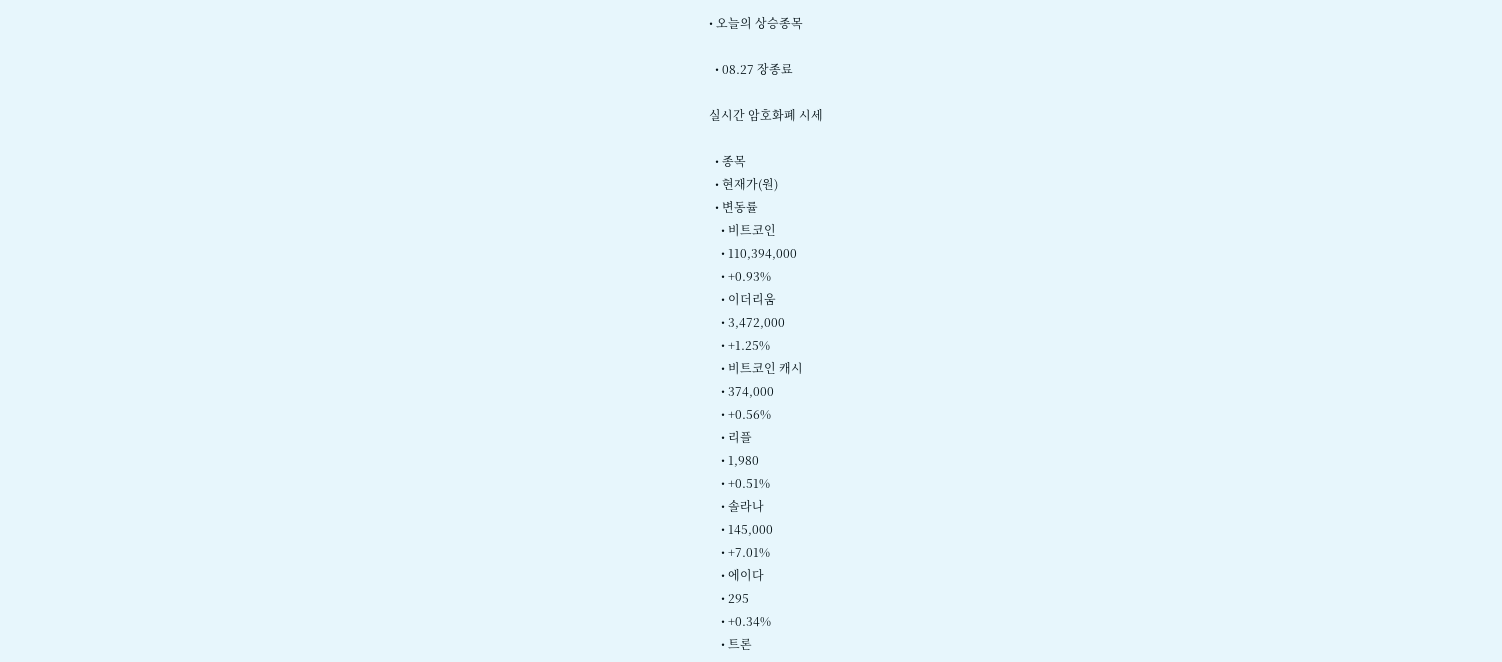• 오늘의 상승종목

  • 08.27 장종료

실시간 암호화폐 시세

  • 종목
  • 현재가(원)
  • 변동률
    • 비트코인
    • 110,394,000
    • +0.93%
    • 이더리움
    • 3,472,000
    • +1.25%
    • 비트코인 캐시
    • 374,000
    • +0.56%
    • 리플
    • 1,980
    • +0.51%
    • 솔라나
    • 145,000
    • +7.01%
    • 에이다
    • 295
    • +0.34%
    • 트론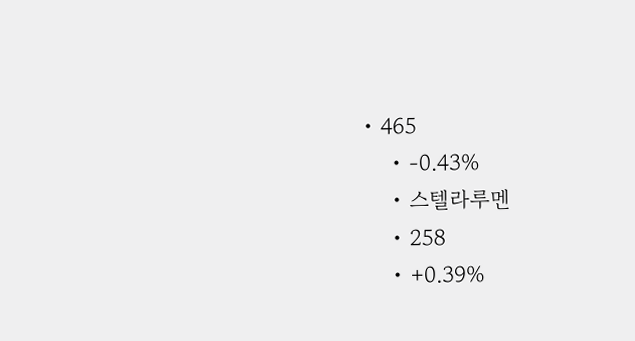• 465
    • -0.43%
    • 스텔라루멘
    • 258
    • +0.39%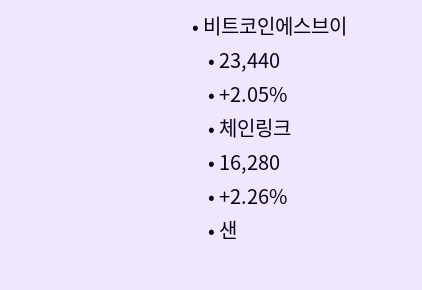• 비트코인에스브이
    • 23,440
    • +2.05%
    • 체인링크
    • 16,280
    • +2.26%
    • 샌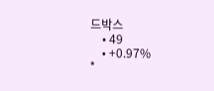드박스
    • 49
    • +0.97%
*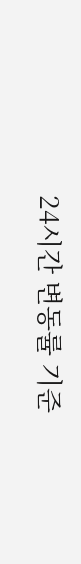24시간 변동률 기준